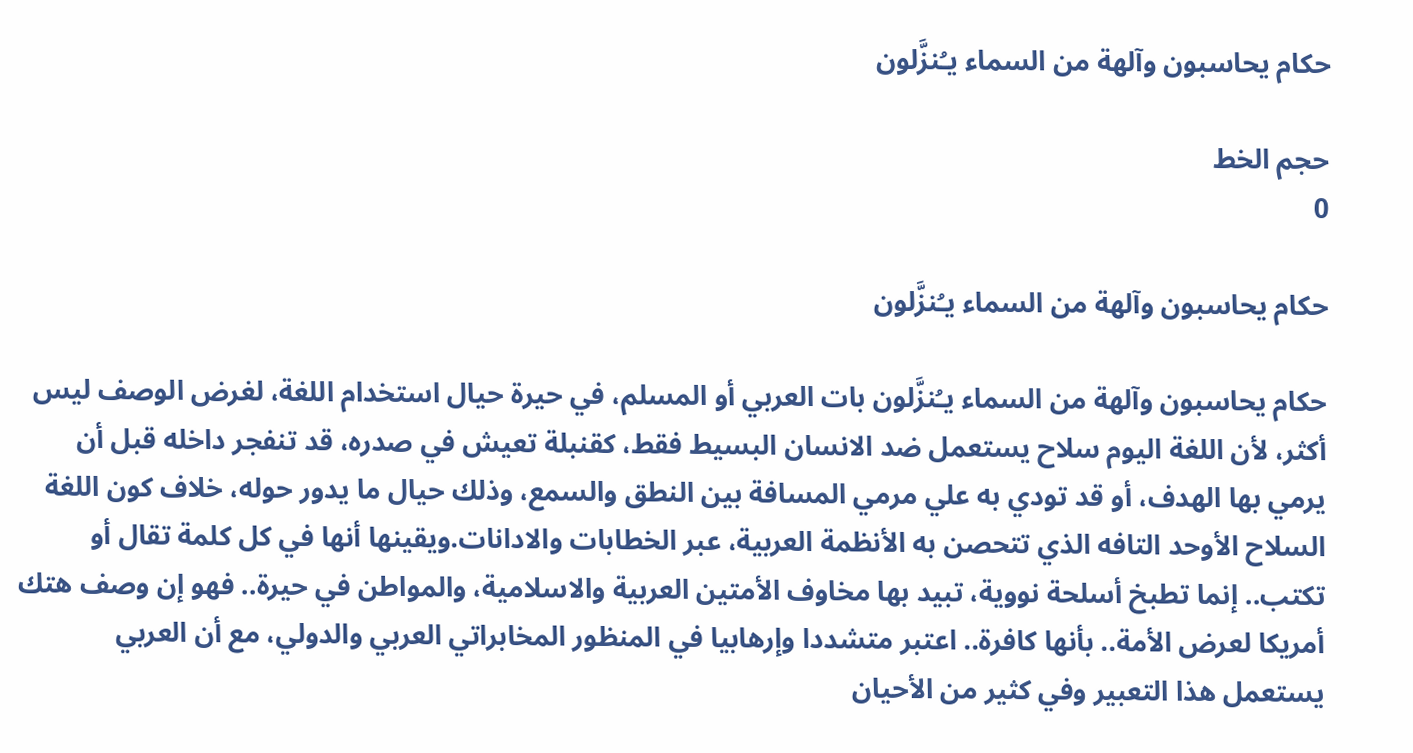حكام يحاسبون وآلهة من السماء يـُنزَّلون

حجم الخط
0

حكام يحاسبون وآلهة من السماء يـُنزَّلون

حكام يحاسبون وآلهة من السماء يـُنزَّلون بات العربي أو المسلم، في حيرة حيال استخدام اللغة، لغرض الوصف ليس أكثر، لأن اللغة اليوم سلاح يستعمل ضد الانسان البسيط فقط، كقنبلة تعيش في صدره، قد تنفجر داخله قبل أن يرمي بها الهدف، أو قد تودي به علي مرمي المسافة بين النطق والسمع، وذلك حيال ما يدور حوله، خلاف كون اللغة السلاح الأوحد التافه الذي تتحصن به الأنظمة العربية، عبر الخطابات والادانات.ويقينها أنها في كل كلمة تقال أو تكتب.. إنما تطبخ أسلحة نووية، تبيد بها مخاوف الأمتين العربية والاسلامية، والمواطن في حيرة.. فهو إن وصف هتك أمريكا لعرض الأمة.. بأنها كافرة.. اعتبر متشددا وإرهابيا في المنظور المخابراتي العربي والدولي، مع أن العربي يستعمل هذا التعبير وفي كثير من الأحيان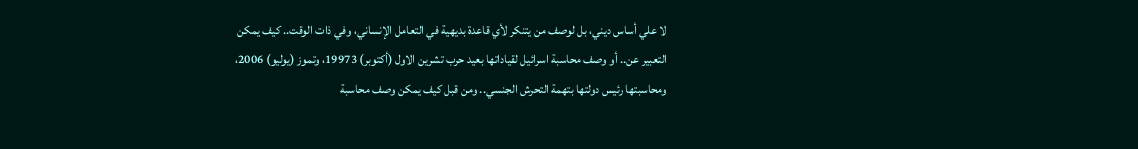لا علي أساس ديني، بل لوصف من يتنكر لأي قاعدة بديهية في التعامل الإنساني، وفي ذات الوقت.. كيف يمكن التعبير عن.. أو وصف محاسبة اسرائيل لقياداتها بعيد حرب تشرين الاول (أكتوبر) 19973، وتموز (يوليو) 2006، ومحاسبتها رئيس دولتها بتهمة التحرش الجنسي.. ومن قبل كيف يمكن وصف محاسبة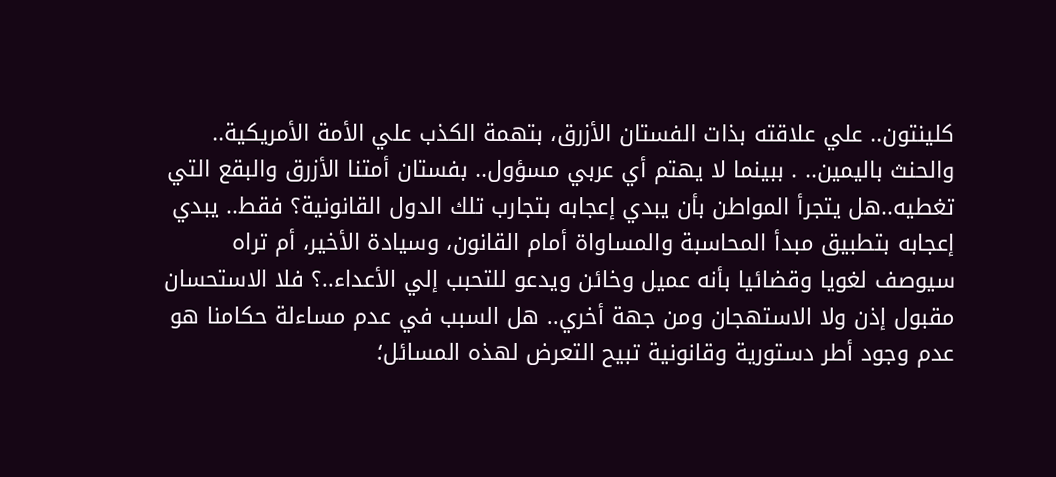كلينتون.. علي علاقته بذات الفستان الأزرق، بتهمة الكذب علي الأمة الأمريكية.. والحنث باليمين.. . ببينما لا يهتم أي عربي مسؤول.. بفستان أمتنا الأزرق والبقع التي تغطيه..هل يتجرأ المواطن بأن يبدي إعجابه بتجارب تلك الدول القانونية؟ فقط.. يبدي إعجابه بتطبيق مبدأ المحاسبة والمساواة أمام القانون، وسيادة الأخير، أم تراه سيوصف لغويا وقضائيا بأنه عميل وخائن ويدعو للتحبب إلي الأعداء..؟ فلا الاستحسان مقبول إذن ولا الاستهجان ومن جهة أخري.. هل السبب في عدم مساءلة حكامنا هو عدم وجود أطر دستورية وقانونية تبيح التعرض لهذه المسائل؛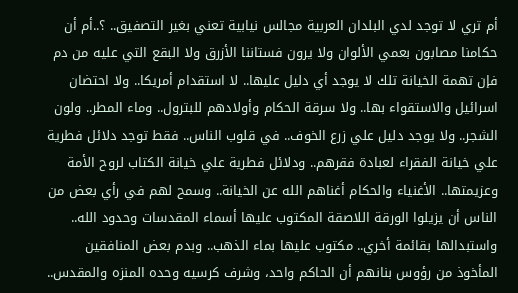أم تري لا توجد لدي البلدان العربية مجالس نيابية تعني بغير التصفيق.. ؟..أم أن حكامنا مصابون بعمي الألوان ولا يرون فستاننا الأزرق ولا البقع التي عليه من دم فإن تهمة الخيانة تلك لا يوجد أي دليل عليها.. لا استقدام أمريكا.. ولا احتضان اسرائيل والاستقواء بها.. ولا سرقة الحكام وأولادهم للبترول.. وماء المطر.. ولون الشجر.. ولا يوجد دليل علي زرع الخوف.. في قلوب الناس.. فقط توجد دلائل فطرية علي خيانة الفقراء لعبادة فقرهم.. ودلائل فطرية علي خيانة الكتاب لروح الأمة وعزيمتها.. الأغنياء والحكام أغناهم الله عن الخيانة.. وسمح لهم في رأي بعض من الناس أن يزيلوا الورقة اللاصقة المكتوب عليها أسماء المقدسات وحدود الله.. واستبدالها بقائمة أخري.. مكتوب عليها بماء الذهب.. وبدم بعض المنافقين المأخوذ من رؤوس بنانهم أن الحاكم واحد، وشرف كرسيه وحده المنزه والمقدس..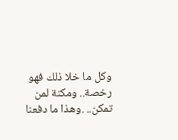وكل ما خلا ذلك فهو رخصة.. ومكنة لمن تمكن.. .وهذا ما دفعنا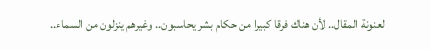لعنونة المقال.. لأن هناك فرقا كبيرا من حكام بشر يحاسبون.. وغيرهم ينزلون من السماء..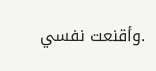.وأقنعت نفسي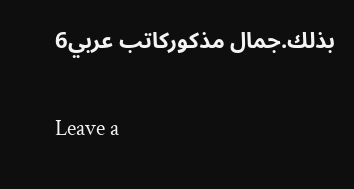بذلك.جمال مذكوركاتب عربي6

Leave a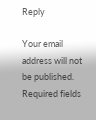Reply

Your email address will not be published. Required fields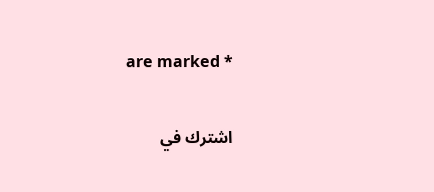are marked *

اشترك في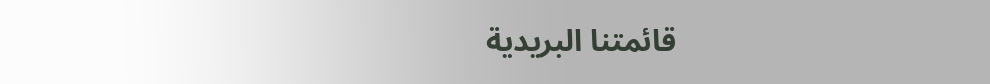قائمتنا البريدية